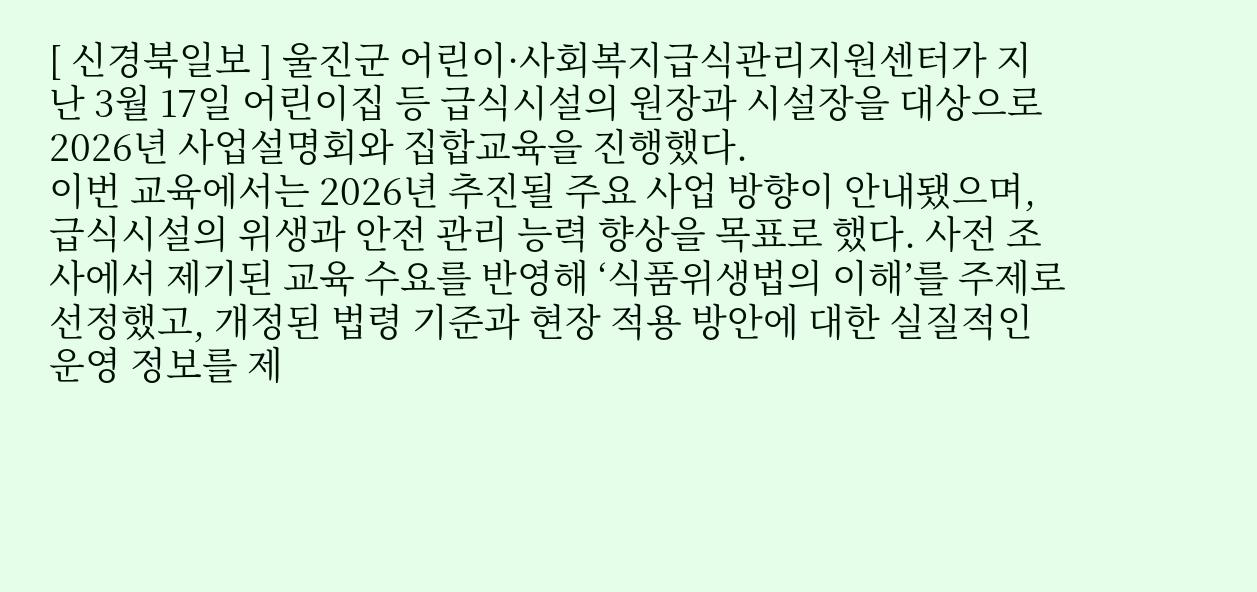[ 신경북일보 ] 울진군 어린이·사회복지급식관리지원센터가 지난 3월 17일 어린이집 등 급식시설의 원장과 시설장을 대상으로 2026년 사업설명회와 집합교육을 진행했다.
이번 교육에서는 2026년 추진될 주요 사업 방향이 안내됐으며, 급식시설의 위생과 안전 관리 능력 향상을 목표로 했다. 사전 조사에서 제기된 교육 수요를 반영해 ‘식품위생법의 이해’를 주제로 선정했고, 개정된 법령 기준과 현장 적용 방안에 대한 실질적인 운영 정보를 제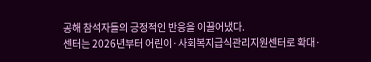공해 참석자들의 긍정적인 반응을 이끌어냈다.
센터는 2026년부터 어린이·사회복지급식관리지원센터로 확대·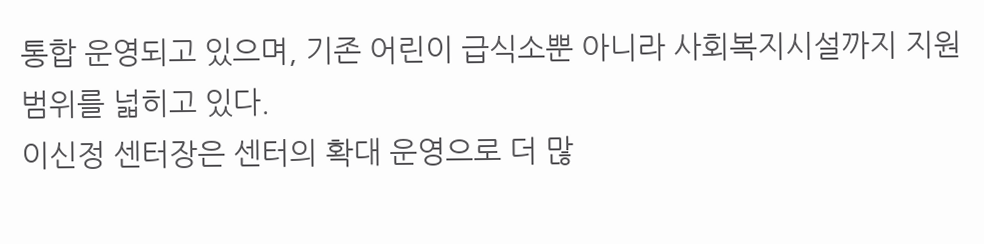통합 운영되고 있으며, 기존 어린이 급식소뿐 아니라 사회복지시설까지 지원 범위를 넓히고 있다.
이신정 센터장은 센터의 확대 운영으로 더 많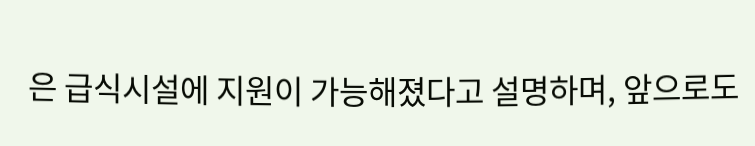은 급식시설에 지원이 가능해졌다고 설명하며, 앞으로도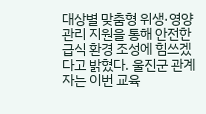대상별 맞춤형 위생·영양 관리 지원을 통해 안전한 급식 환경 조성에 힘쓰겠다고 밝혔다. 울진군 관계자는 이번 교육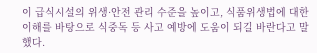이 급식시설의 위생·안전 관리 수준을 높이고, 식품위생법에 대한 이해를 바탕으로 식중독 등 사고 예방에 도움이 되길 바란다고 말했다.